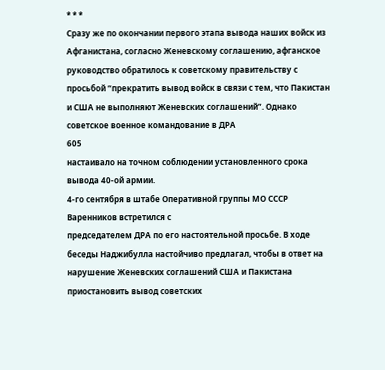* * *
Сразу же по окончании первого этапа вывода наших войск из Афганистана, согласно Женевскому соглашению, афганское руководство обратилось к советскому правительству с просьбой “прекратить вывод войск в связи с тем, что Пакистан и США не выполняют Женевских соглашений”. Однако советское военное командование в ДРА
605
настаивало на точном соблюдении установленного срока вывода 40-ой армии.
4-го сентября в штабе Оперативной группы МО СССР Варенников встретился с
председателем ДРА по его настоятельной просьбе. В ходе беседы Наджибулла настойчиво предлагал, чтобы в ответ на нарушение Женевских соглашений США и Пакистана приостановить вывод советских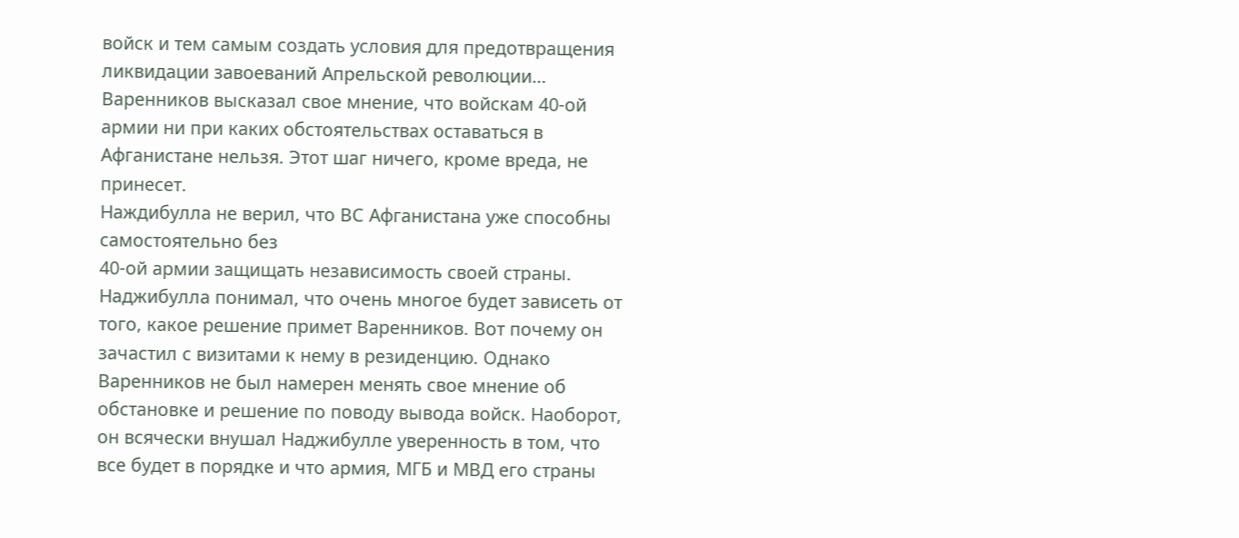войск и тем самым создать условия для предотвращения ликвидации завоеваний Апрельской революции…
Варенников высказал свое мнение, что войскам 40-ой армии ни при каких обстоятельствах оставаться в Афганистане нельзя. Этот шаг ничего, кроме вреда, не принесет.
Наждибулла не верил, что ВС Афганистана уже способны самостоятельно без
40-ой армии защищать независимость своей страны. Наджибулла понимал, что очень многое будет зависеть от того, какое решение примет Варенников. Вот почему он зачастил с визитами к нему в резиденцию. Однако Варенников не был намерен менять свое мнение об обстановке и решение по поводу вывода войск. Наоборот, он всячески внушал Наджибулле уверенность в том, что все будет в порядке и что армия, МГБ и МВД его страны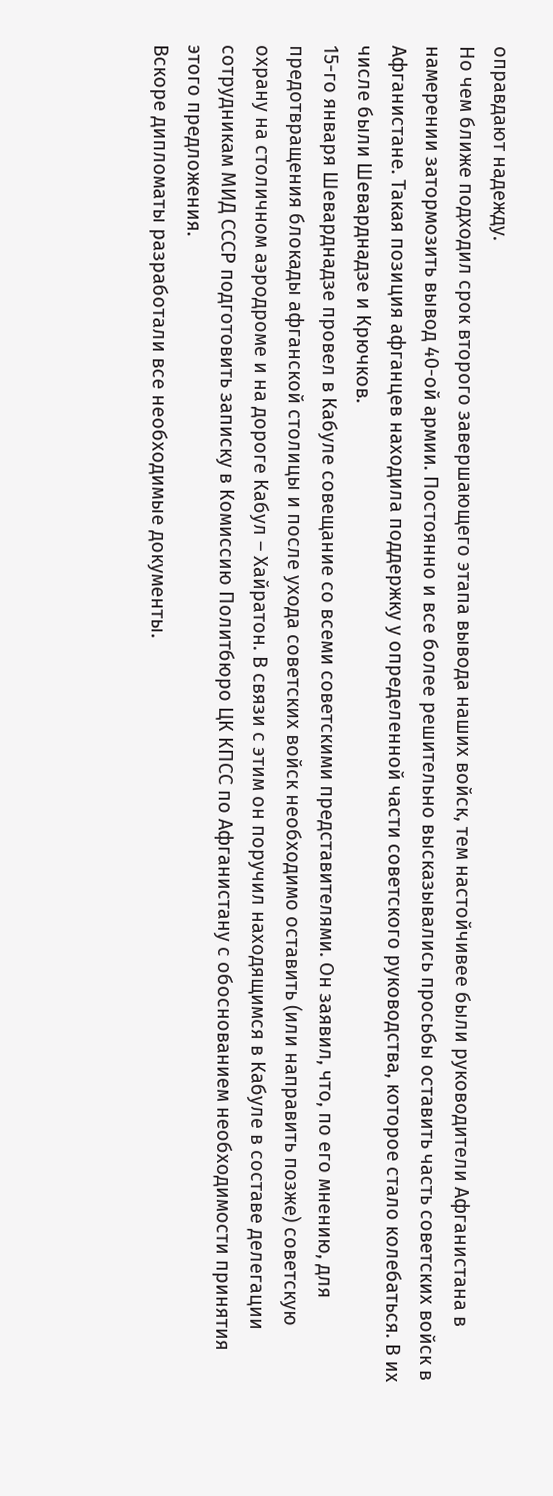оправдают надежду.
Но чем ближе подходил срок второго завершающего этапа вывода наших войск, тем настойчивее были руководители Афганистана в намерении затормозить вывод 40-ой армии. Постоянно и все более решительно высказывались просьбы оставить часть советских войск в Афганистане. Такая позиция афганцев находила поддержку у определенной части советского руководства, которое стало колебаться. В их числе были Шеварднадзе и Крючков.
15-го января Шеварднадзе провел в Кабуле совещание со всеми советскими представителями. Он заявил, что, по его мнению, для предотвращения блокады афганской столицы и после ухода советских войск необходимо оставить (или направить позже) советскую охрану на столичном аэродроме и на дороге Кабул – Хайратон. В связи с этим он поручил находящимся в Кабуле в составе делегации сотрудникам МИД СССР подготовить записку в Комиссию Политбюро ЦК КПСС по Афганистану с обоснованием необходимости принятия этого предложения.
Вскоре дипломаты разработали все необходимые документы.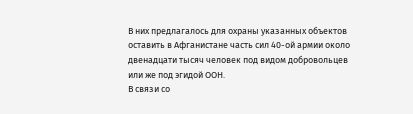В них предлагалось для охраны указанных объектов оставить в Афганистане часть сил 40-ой армии около двенадцати тысяч человек под видом добровольцев или же под эгидой ООН.
В связи со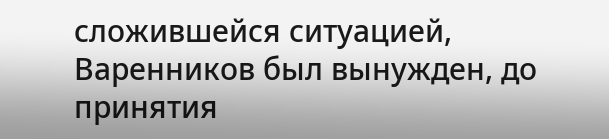сложившейся ситуацией, Варенников был вынужден, до принятия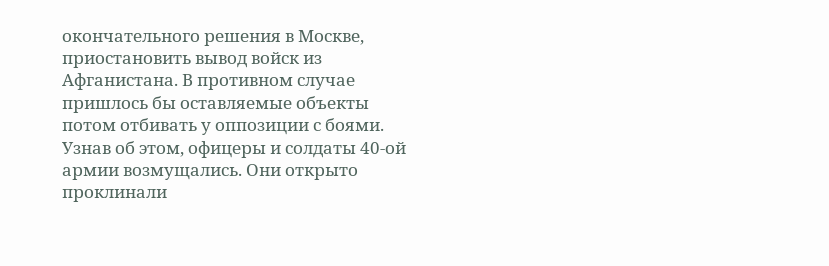окончательного решения в Москве, приостановить вывод войск из Афганистана. В противном случае пришлось бы оставляемые объекты потом отбивать у оппозиции с боями. Узнав об этом, офицеры и солдаты 40-ой армии возмущались. Они открыто проклинали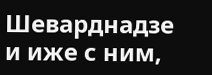Шеварднадзе и иже с ним,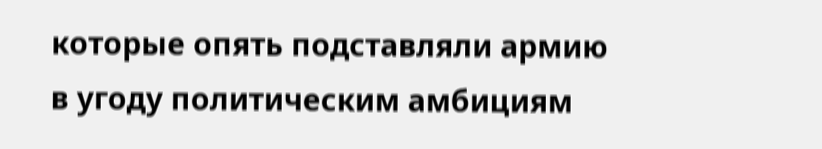которые опять подставляли армию в угоду политическим амбициям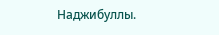Наджибуллы.